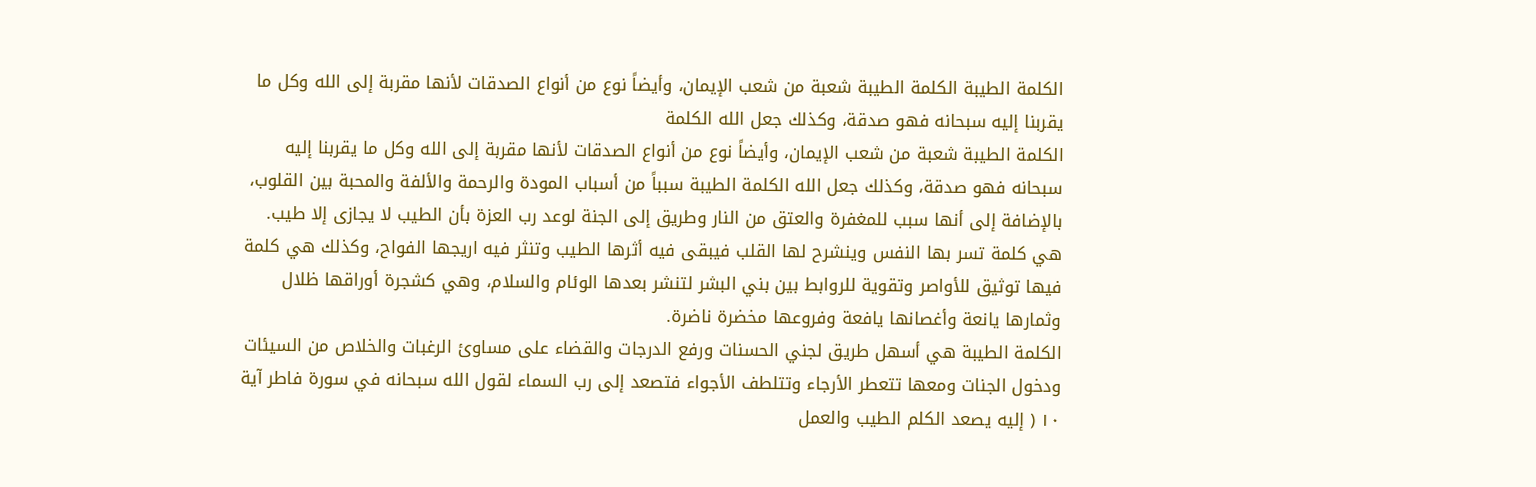الكلمة الطيبة الكلمة الطيبة شعبة من شعب الإيمان، وأيضاً نوع من أنواع الصدقات لأنها مقربة إلى الله وكل ما يقربنا إليه سبحانه فهو صدقة، وكذلك جعل الله الكلمة
الكلمة الطيبة شعبة من شعب الإيمان، وأيضاً نوع من أنواع الصدقات لأنها مقربة إلى الله وكل ما يقربنا إليه سبحانه فهو صدقة، وكذلك جعل الله الكلمة الطيبة سبباً من أسباب المودة والرحمة والألفة والمحبة بين القلوب، بالإضافة إلى أنها سبب للمغفرة والعتق من النار وطريق إلى الجنة لوعد رب العزة بأن الطيب لا يجازى إلا طيب.
هي كلمة تسر بها النفس وينشرح لها القلب فيبقى فيه أثرها الطيب وتنثر فيه اريجها الفواح، وكذلك هي كلمة فيها توثيق للأواصر وتقوية للروابط بين بني البشر لتنشر بعدها الوئام والسلام، وهي كشجرة أوراقها ظلال وثمارها يانعة وأغصانها يافعة وفروعها مخضرة ناضرة.
الكلمة الطيبة هي أسهل طريق لجني الحسنات ورفع الدرجات والقضاء على مساوئ الرغبات والخلاص من السيئات ودخول الجنات ومعها تتعطر الأرجاء وتتلطف الأجواء فتصعد إلى رب السماء لقول الله سبحانه في سورة فاطر آية ١٠ ( إليه يصعد الكلم الطيب والعمل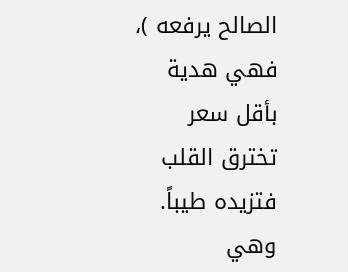الصالح يرفعه )، فهي هدية بأقل سعر تخترق القلب فتزيده طيباً.
وهي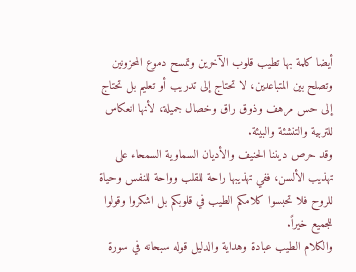أيضا كلمة بها تطيب قلوب الآخرين وتمسح دموع المحزونين وتصلح بين المتباعدين، لا تحتاج إلى تدريب أو تعليم بل تحتاج إلى حس مرهف وذوق راق وخصال جميلة، لأنها انعكاس للتربية والتنشئة والبيئة.
وقد حرص ديننا الحنيف والأديان السماوية السمحاء على تهذيب الألسن، ففي تهذيبها راحة للقلب وواحة للنفس وحياة للروح فلا تحبسوا كلامكم الطيب في قلوبكم بل اشكروا وقولوا للجميع خيراً.
والكلام الطيب عبادة وهداية والدليل قوله سبحانه في سورة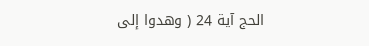الحج آية 24 ( وهدوا إلى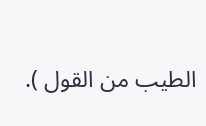الطيب من القول ).